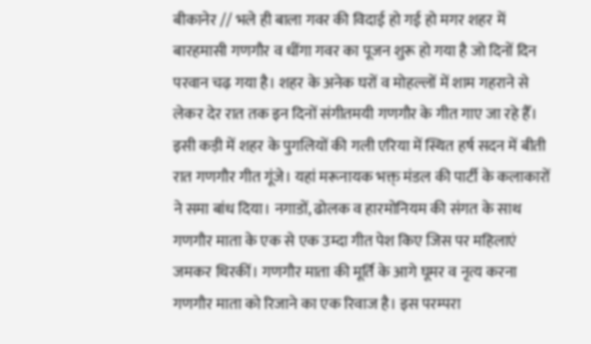बीकानेर // भले ही बाला गवर की विदाई हो गई हो मगर शहर में बारहमासी गणगौर व धींगा गवर का पूजन शुरू हो गया है जो दिनों दिन परवान चढ़ गया है। शहर के अनेक घरों व मोहल्लों में शाम गहराने से लेकर देर रात तक इन दिनों संगीतमयी गणगौर के गीत गाए जा रहे हैँ। इसी कड़ी में शहर के पुगलियों की गली एरिया में स्थित हर्ष सदन में बीती रात गणगौर गीत गूंजे। यहां मरूनायक भक्त् मंडल की पार्टी के कलाकारों ने समा बांध दिया। नगाडों, ढोलक व हारमोनियम की संगत के साथ गणगौर माता के एक से एक उम्दा गीत पेश किए जिस पर महिलाएं जमकर थिरकीं। गणगौर माता की मूर्ति के आगे घूमर व नृत्य करना गणगौर माता को रिजाने का एक रिवाज है। इस परम्परा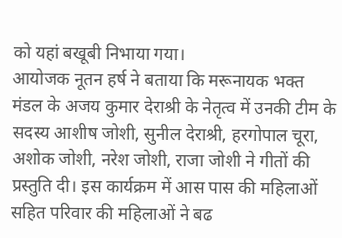को यहां बखूबी निभाया गया।
आयोजक नूतन हर्ष ने बताया कि मरूनायक भक्त मंडल के अजय कुमार देराश्री के नेतृत्व में उनकी टीम के सदस्य आशीष जोशी, सुनील देराश्री, हरगोपाल चूरा, अशोक जोशी, नरेश जोशी, राजा जोशी ने गीतों की प्रस्तुति दी। इस कार्यक्रम में आस पास की महिलाओं सहित परिवार की महिलाओं ने बढ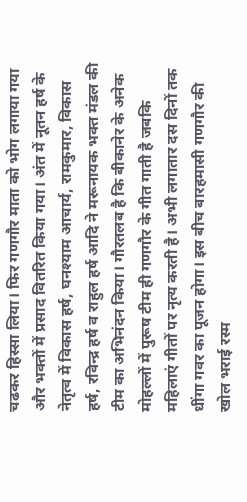चढकर हिस्सा लिया। फिर गणगौर माता को भोग लगाया गया और भक्तों में प्रसाद वितरित किया गया। अंत में नूतन हर्ष के नेतृत्व में विकास हर्ष, घनश्याम आचार्य, रामकुमार, विकास हर्ष, रविन्द्र हर्ष व राहुल हर्ष आदि ने मरूनायक भक्त मंडल की टीम का अभिनंदन किया। गौरतलब है कि बीकानेर के अनेक मोहल्लों में पुरूष टीम ही गणगौर के गीत गाती है जबकि महिलाएं गीतों पर नृत्य करती है। अभी लगातार दस दिनों तक धींगा गवर का पूजन होगा। इस बीच बारहमासी गणगौर की खोल भराई रस्म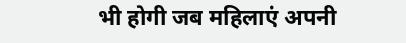भी होगी जब महिलाएं अपनी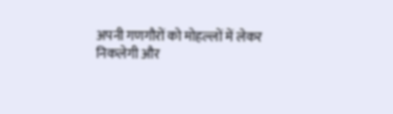अपनी गणगौरों को मोहल्लों में लेकर निकलेगी और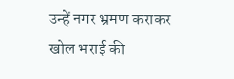उन्हें नगर भ्रमण कराकर खोल भराई की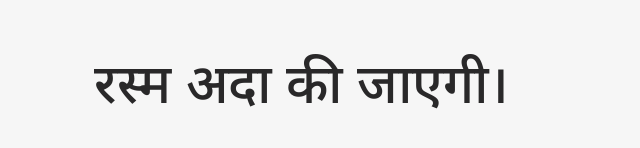रस्म अदा की जाएगी।